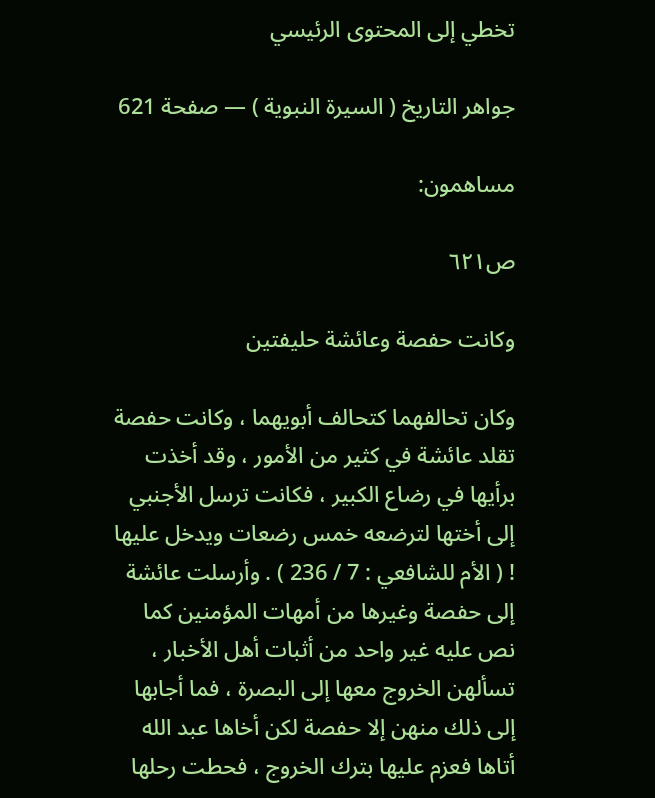تخطي إلى المحتوى الرئيسي

جواهر التاريخ ( السيرة النبوية ) — صفحة 621

مساهمون:

ص٦٢١

وكانت حفصة وعائشة حليفتين

وكان تحالفهما كتحالف أبويهما ، وكانت حفصة تقلد عائشة في كثير من الأمور ، وقد أخذت برأيها في رضاع الكبير ، فكانت ترسل الأجنبي إلى أختها لترضعه خمس رضعات ويدخل عليها ! ( الأم للشافعي : 7 / 236 ) . وأرسلت عائشة إلى حفصة وغيرها من أمهات المؤمنين كما نص عليه غير واحد من أثبات أهل الأخبار ، تسألهن الخروج معها إلى البصرة ، فما أجابها إلى ذلك منهن إلا حفصة لكن أخاها عبد الله أتاها فعزم عليها بترك الخروج ، فحطت رحلها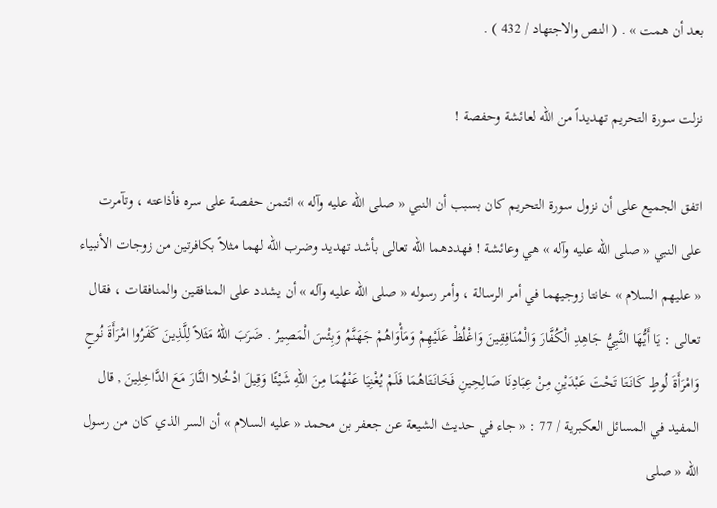بعد أن همت » . ( النص والاجتهاد / 432 ) .

نزلت سورة التحريم تهديداً من الله لعائشة وحفصة !

اتفق الجميع على أن نزول سورة التحريم كان بسبب أن النبي « صلى الله عليه وآله » ائتمن حفصة على سره فأذاعته ، وتآمرت على النبي « صلى الله عليه وآله » هي وعائشة ! فهددهما الله تعالى بأشد تهديد وضرب الله لهما مثلاً بكافرتين من زوجات الأنبياء « عليهم السلام » خانتا زوجيهما في أمر الرسالة ، وأمر رسوله « صلى الله عليه وآله » أن يشدد على المنافقين والمنافقات ، فقال تعالى : يَا أَيُّهَا النَّبِيُّ جَاهِدِ الْكُفَّارَ وَالْمُنَافِقِينَ وَاغْلُظْ عَلَيْهِمْ وَمَأْوَاهُمْ جَهَنَّمُ وَبِئْسَ الْمَصِيرُ . ضَرَبَ اللهُ مَثَلاً لِلَّذِينَ كَفَرُوا امْرَأَةَ نُوحٍ وَامْرَأَةَ لُوطٍ كَانَتَا تَحْتَ عَبْدَيْنِ مِنْ عِبَادِنَا صَالِحِينِ فَخَانَتَاهُمَا فَلَمْ يُغْنِيَا عَنْهُمَا مِنَ اللهِ شَيْئًا وَقِيلَ ادْخُلا النَّارَ مَعَ الدَّاخِلِينَ , قال المفيد في المسائل العكبرية / 77 : « جاء في حديث الشيعة عن جعفر بن محمد « عليه السلام » أن السر الذي كان من رسول الله « صلى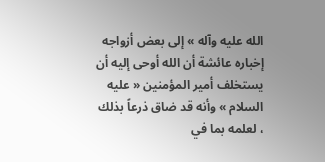الله عليه وآله » إلى بعض أزواجه إخباره عائشة أن الله أوحى إليه أن يستخلف أمير المؤمنين « عليه السلام » وأنه قد ضاق ذرعاً بذلك ، لعلمه بما في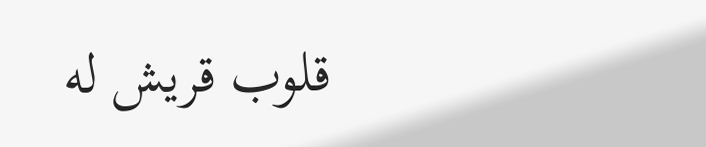قلوب قريش له